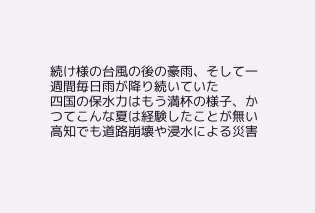続け様の台風の後の豪雨、そして一週間毎日雨が降り続いていた
四国の保水力はもう満杯の様子、かつてこんな夏は経験したことが無い
高知でも道路崩壊や浸水による災害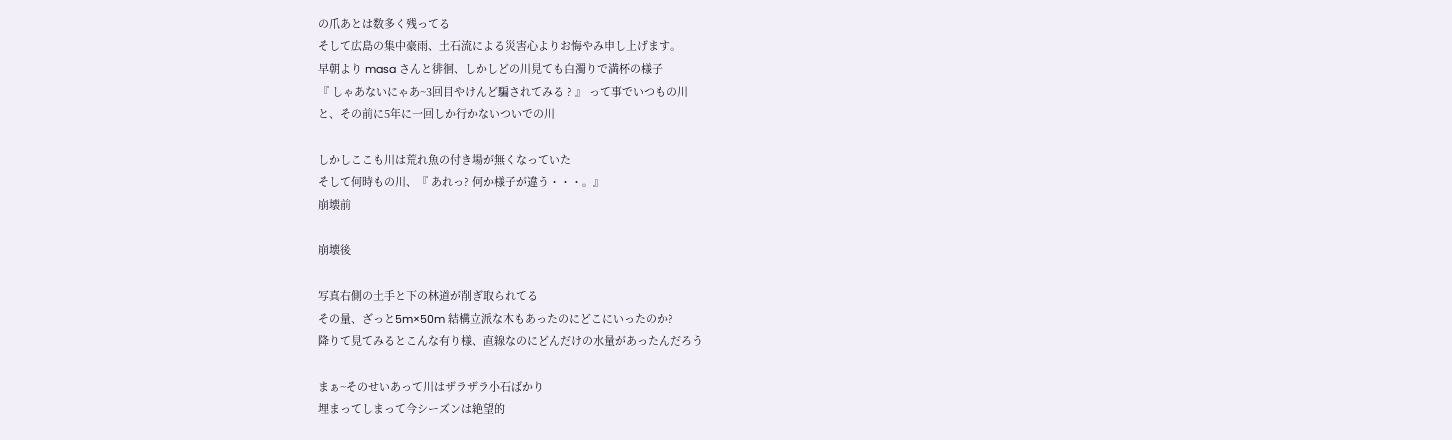の爪あとは数多く残ってる
そして広島の集中豪雨、土石流による災害心よりお悔やみ申し上げます。
早朝より masa さんと徘徊、しかしどの川見ても白濁りで満杯の様子
『 しゃあないにゃあ~3回目やけんど騙されてみる ? 』 って事でいつもの川
と、その前に5年に一回しか行かないついでの川

しかしここも川は荒れ魚の付き場が無くなっていた
そして何時もの川、『 あれっ? 何か様子が違う・・・。』
崩壊前

崩壊後

写真右側の土手と下の林道が削ぎ取られてる
その量、ざっと5m×50m 結構立派な木もあったのにどこにいったのか?
降りて見てみるとこんな有り様、直線なのにどんだけの水量があったんだろう

まぁ~そのせいあって川はザラザラ小石ばかり
埋まってしまって今シーズンは絶望的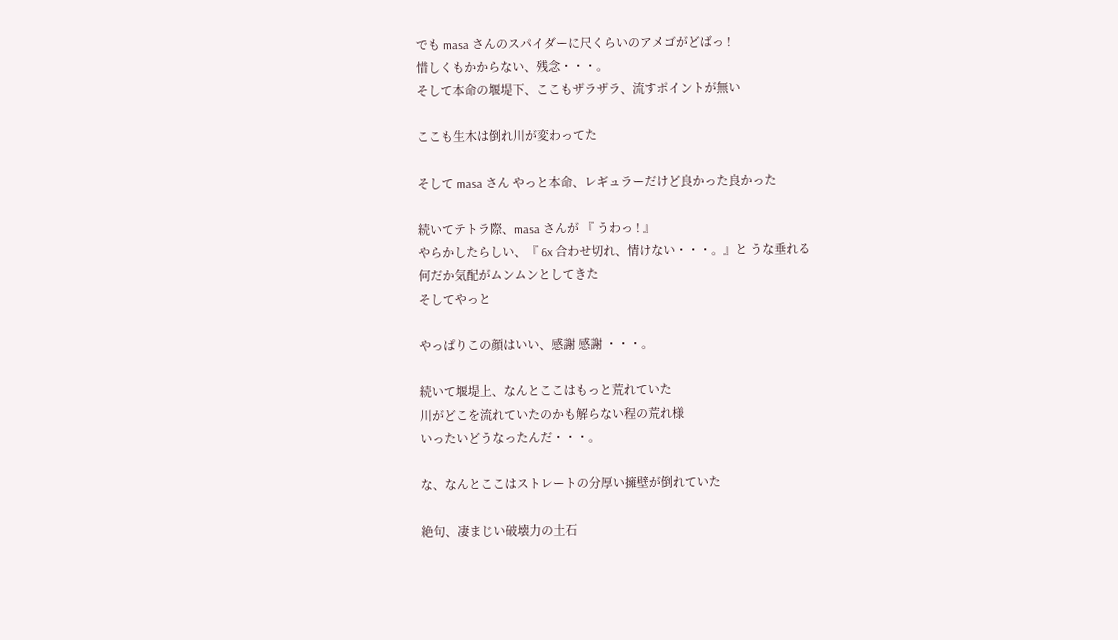でも masa さんのスパイダーに尺くらいのアメゴがどばっ !
惜しくもかからない、残念・・・。
そして本命の堰堤下、ここもザラザラ、流すポイントが無い

ここも生木は倒れ川が変わってた

そして masa さん やっと本命、レギュラーだけど良かった良かった

続いてテトラ際、masa さんが 『 うわっ ! 』
やらかしたらしい、『 6x 合わせ切れ、情けない・・・。』と うな垂れる
何だか気配がムンムンとしてきた
そしてやっと

やっぱりこの顔はいい、感謝 感謝 ・・・。

続いて堰堤上、なんとここはもっと荒れていた
川がどこを流れていたのかも解らない程の荒れ様
いったいどうなったんだ・・・。

な、なんとここはストレートの分厚い擁壁が倒れていた

絶句、凄まじい破壊力の土石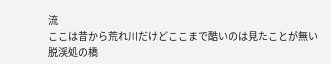流
ここは昔から荒れ川だけどここまで酷いのは見たことが無い
脱渓処の橋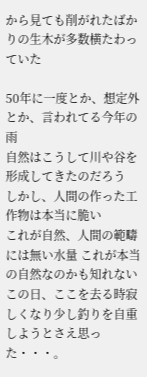から見ても削がれたばかりの生木が多数横たわっていた

50年に一度とか、想定外とか、言われてる今年の雨
自然はこうして川や谷を形成してきたのだろう
しかし、人間の作った工作物は本当に脆い
これが自然、人間の範疇には無い水量 これが本当の自然なのかも知れない
この日、ここを去る時寂しくなり少し釣りを自重しようとさえ思った・・・。